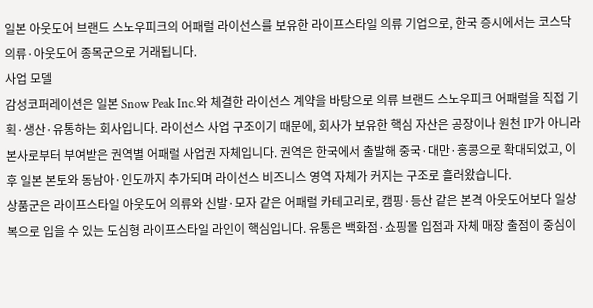일본 아웃도어 브랜드 스노우피크의 어패럴 라이선스를 보유한 라이프스타일 의류 기업으로, 한국 증시에서는 코스닥 의류·아웃도어 종목군으로 거래됩니다.
사업 모델
감성코퍼레이션은 일본 Snow Peak Inc.와 체결한 라이선스 계약을 바탕으로 의류 브랜드 스노우피크 어패럴을 직접 기획·생산·유통하는 회사입니다. 라이선스 사업 구조이기 때문에, 회사가 보유한 핵심 자산은 공장이나 원천 IP가 아니라 본사로부터 부여받은 권역별 어패럴 사업권 자체입니다. 권역은 한국에서 출발해 중국·대만·홍콩으로 확대되었고, 이후 일본 본토와 동남아·인도까지 추가되며 라이선스 비즈니스 영역 자체가 커지는 구조로 흘러왔습니다.
상품군은 라이프스타일 아웃도어 의류와 신발·모자 같은 어패럴 카테고리로, 캠핑·등산 같은 본격 아웃도어보다 일상복으로 입을 수 있는 도심형 라이프스타일 라인이 핵심입니다. 유통은 백화점·쇼핑몰 입점과 자체 매장 출점이 중심이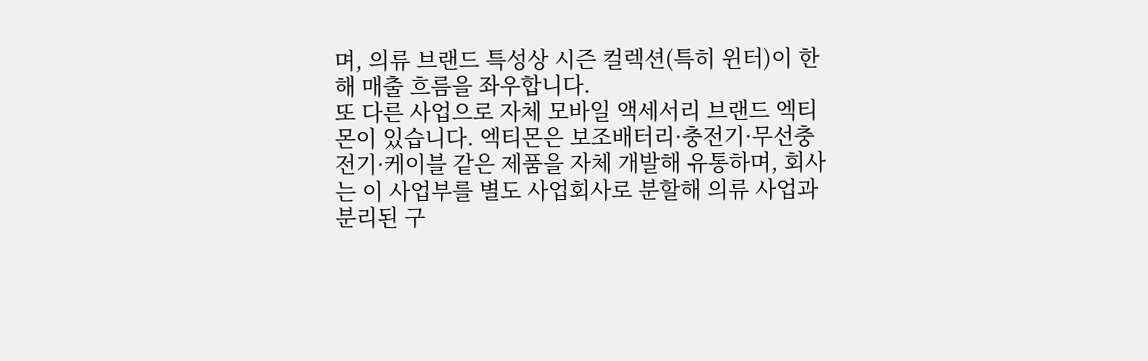며, 의류 브랜드 특성상 시즌 컬렉션(특히 윈터)이 한 해 매출 흐름을 좌우합니다.
또 다른 사업으로 자체 모바일 액세서리 브랜드 엑티몬이 있습니다. 엑티몬은 보조배터리·충전기·무선충전기·케이블 같은 제품을 자체 개발해 유통하며, 회사는 이 사업부를 별도 사업회사로 분할해 의류 사업과 분리된 구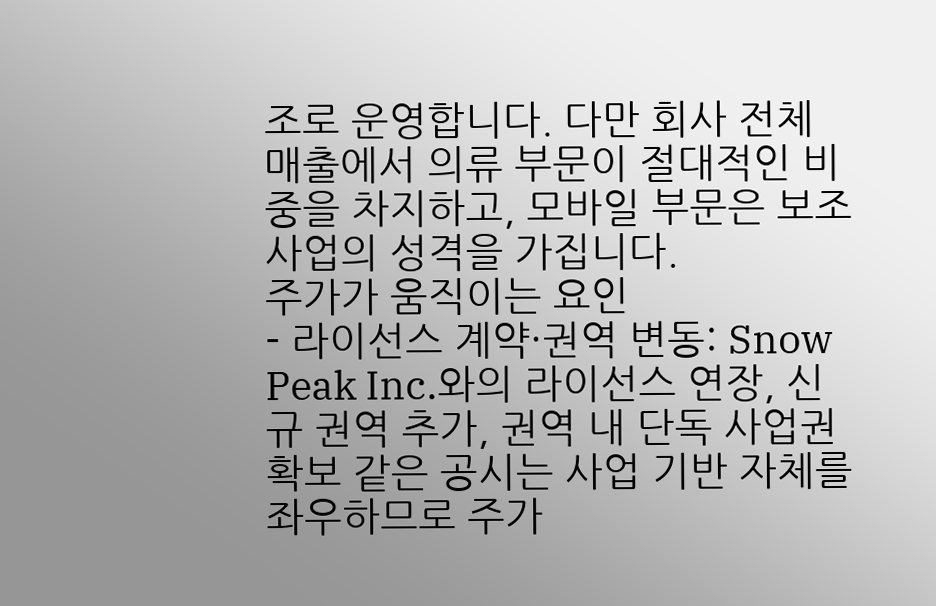조로 운영합니다. 다만 회사 전체 매출에서 의류 부문이 절대적인 비중을 차지하고, 모바일 부문은 보조 사업의 성격을 가집니다.
주가가 움직이는 요인
- 라이선스 계약·권역 변동: Snow Peak Inc.와의 라이선스 연장, 신규 권역 추가, 권역 내 단독 사업권 확보 같은 공시는 사업 기반 자체를 좌우하므로 주가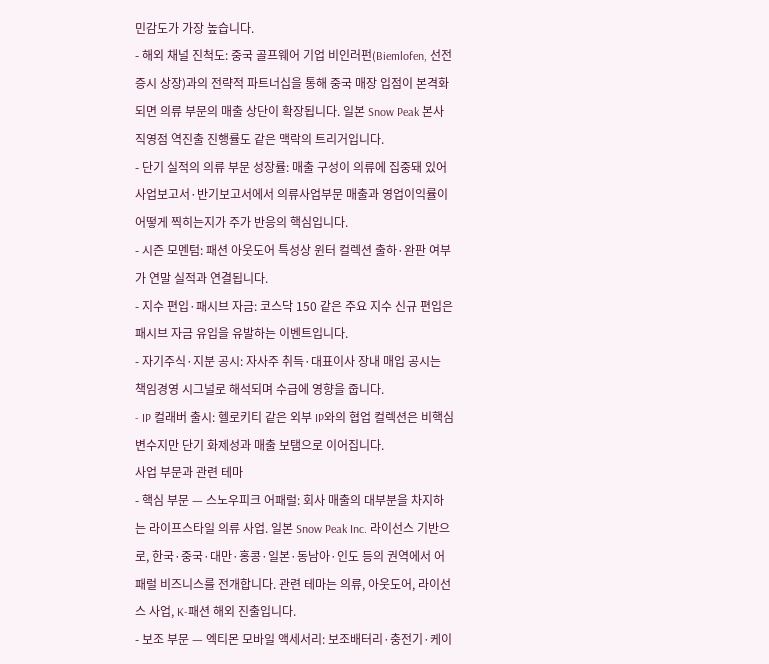민감도가 가장 높습니다.
- 해외 채널 진척도: 중국 골프웨어 기업 비인러펀(Biemlofen, 선전증시 상장)과의 전략적 파트너십을 통해 중국 매장 입점이 본격화되면 의류 부문의 매출 상단이 확장됩니다. 일본 Snow Peak 본사 직영점 역진출 진행률도 같은 맥락의 트리거입니다.
- 단기 실적의 의류 부문 성장률: 매출 구성이 의류에 집중돼 있어 사업보고서·반기보고서에서 의류사업부문 매출과 영업이익률이 어떻게 찍히는지가 주가 반응의 핵심입니다.
- 시즌 모멘텀: 패션 아웃도어 특성상 윈터 컬렉션 출하·완판 여부가 연말 실적과 연결됩니다.
- 지수 편입·패시브 자금: 코스닥 150 같은 주요 지수 신규 편입은 패시브 자금 유입을 유발하는 이벤트입니다.
- 자기주식·지분 공시: 자사주 취득·대표이사 장내 매입 공시는 책임경영 시그널로 해석되며 수급에 영향을 줍니다.
- IP 컬래버 출시: 헬로키티 같은 외부 IP와의 협업 컬렉션은 비핵심 변수지만 단기 화제성과 매출 보탬으로 이어집니다.
사업 부문과 관련 테마
- 핵심 부문 — 스노우피크 어패럴: 회사 매출의 대부분을 차지하는 라이프스타일 의류 사업. 일본 Snow Peak Inc. 라이선스 기반으로, 한국·중국·대만·홍콩·일본·동남아·인도 등의 권역에서 어패럴 비즈니스를 전개합니다. 관련 테마는 의류, 아웃도어, 라이선스 사업, K-패션 해외 진출입니다.
- 보조 부문 — 엑티몬 모바일 액세서리: 보조배터리·충전기·케이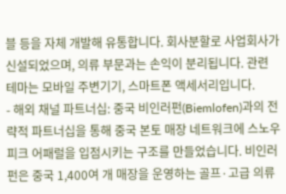블 등을 자체 개발해 유통합니다. 회사분할로 사업회사가 신설되었으며, 의류 부문과는 손익이 분리됩니다. 관련 테마는 모바일 주변기기, 스마트폰 액세서리입니다.
- 해외 채널 파트너십: 중국 비인러펀(Biemlofen)과의 전략적 파트너십을 통해 중국 본토 매장 네트워크에 스노우피크 어패럴을 입점시키는 구조를 만들었습니다. 비인러펀은 중국 1,400여 개 매장을 운영하는 골프·고급 의류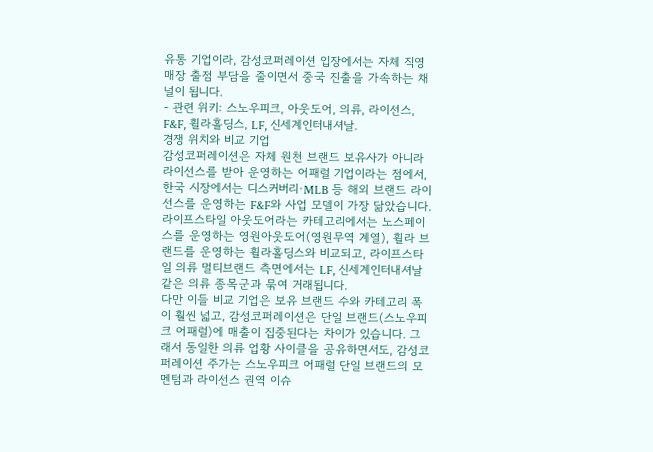유통 기업이라, 감성코퍼레이션 입장에서는 자체 직영 매장 출점 부담을 줄이면서 중국 진출을 가속하는 채널이 됩니다.
- 관련 위키: 스노우피크, 아웃도어, 의류, 라이선스, F&F, 휠라홀딩스, LF, 신세계인터내셔날.
경쟁 위치와 비교 기업
감성코퍼레이션은 자체 원천 브랜드 보유사가 아니라 라이선스를 받아 운영하는 어패럴 기업이라는 점에서, 한국 시장에서는 디스커버리·MLB 등 해외 브랜드 라이선스를 운영하는 F&F와 사업 모델이 가장 닮았습니다. 라이프스타일 아웃도어라는 카테고리에서는 노스페이스를 운영하는 영원아웃도어(영원무역 계열), 휠라 브랜드를 운영하는 휠라홀딩스와 비교되고, 라이프스타일 의류 멀티브랜드 측면에서는 LF, 신세계인터내셔날 같은 의류 종목군과 묶여 거래됩니다.
다만 이들 비교 기업은 보유 브랜드 수와 카테고리 폭이 훨씬 넓고, 감성코퍼레이션은 단일 브랜드(스노우피크 어패럴)에 매출이 집중된다는 차이가 있습니다. 그래서 동일한 의류 업황 사이클을 공유하면서도, 감성코퍼레이션 주가는 스노우피크 어패럴 단일 브랜드의 모멘텀과 라이선스 권역 이슈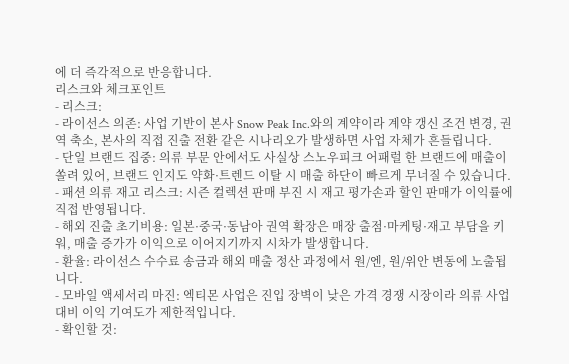에 더 즉각적으로 반응합니다.
리스크와 체크포인트
- 리스크:
- 라이선스 의존: 사업 기반이 본사 Snow Peak Inc.와의 계약이라 계약 갱신 조건 변경, 권역 축소, 본사의 직접 진출 전환 같은 시나리오가 발생하면 사업 자체가 흔들립니다.
- 단일 브랜드 집중: 의류 부문 안에서도 사실상 스노우피크 어패럴 한 브랜드에 매출이 쏠려 있어, 브랜드 인지도 약화·트렌드 이탈 시 매출 하단이 빠르게 무너질 수 있습니다.
- 패션 의류 재고 리스크: 시즌 컬렉션 판매 부진 시 재고 평가손과 할인 판매가 이익률에 직접 반영됩니다.
- 해외 진출 초기비용: 일본·중국·동남아 권역 확장은 매장 출점·마케팅·재고 부담을 키워, 매출 증가가 이익으로 이어지기까지 시차가 발생합니다.
- 환율: 라이선스 수수료 송금과 해외 매출 정산 과정에서 원/엔, 원/위안 변동에 노출됩니다.
- 모바일 액세서리 마진: 엑티몬 사업은 진입 장벽이 낮은 가격 경쟁 시장이라 의류 사업 대비 이익 기여도가 제한적입니다.
- 확인할 것: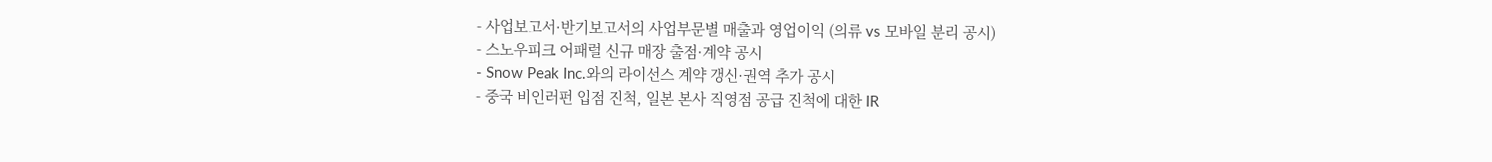- 사업보고서·반기보고서의 사업부문별 매출과 영업이익 (의류 vs 모바일 분리 공시)
- 스노우피크 어패럴 신규 매장 출점·계약 공시
- Snow Peak Inc.와의 라이선스 계약 갱신·권역 추가 공시
- 중국 비인러펀 입점 진척, 일본 본사 직영점 공급 진척에 대한 IR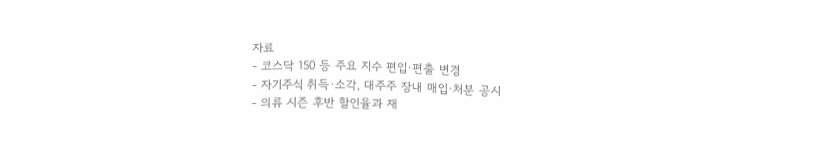자료
- 코스닥 150 등 주요 지수 편입·편출 변경
- 자기주식 취득·소각, 대주주 장내 매입·처분 공시
- 의류 시즌 후반 할인율과 재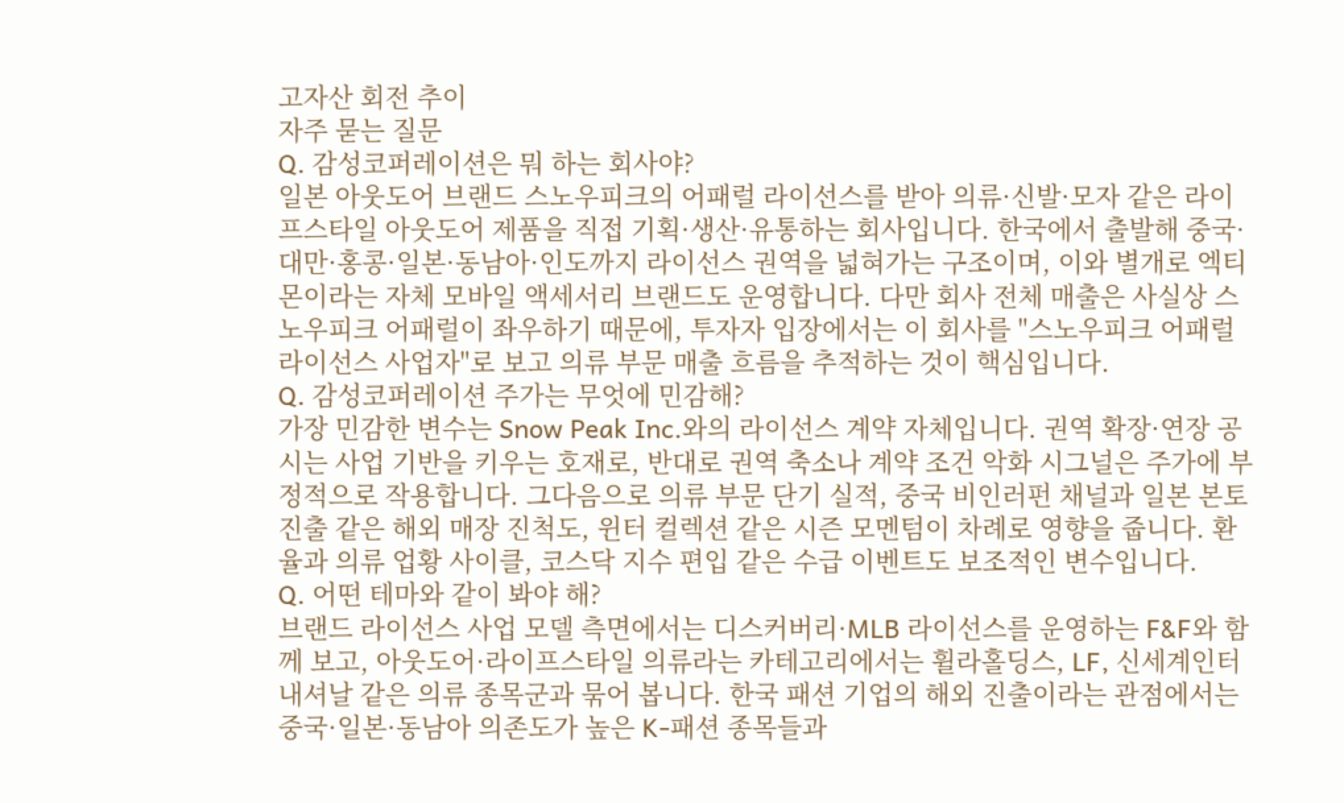고자산 회전 추이
자주 묻는 질문
Q. 감성코퍼레이션은 뭐 하는 회사야?
일본 아웃도어 브랜드 스노우피크의 어패럴 라이선스를 받아 의류·신발·모자 같은 라이프스타일 아웃도어 제품을 직접 기획·생산·유통하는 회사입니다. 한국에서 출발해 중국·대만·홍콩·일본·동남아·인도까지 라이선스 권역을 넓혀가는 구조이며, 이와 별개로 엑티몬이라는 자체 모바일 액세서리 브랜드도 운영합니다. 다만 회사 전체 매출은 사실상 스노우피크 어패럴이 좌우하기 때문에, 투자자 입장에서는 이 회사를 "스노우피크 어패럴 라이선스 사업자"로 보고 의류 부문 매출 흐름을 추적하는 것이 핵심입니다.
Q. 감성코퍼레이션 주가는 무엇에 민감해?
가장 민감한 변수는 Snow Peak Inc.와의 라이선스 계약 자체입니다. 권역 확장·연장 공시는 사업 기반을 키우는 호재로, 반대로 권역 축소나 계약 조건 악화 시그널은 주가에 부정적으로 작용합니다. 그다음으로 의류 부문 단기 실적, 중국 비인러펀 채널과 일본 본토 진출 같은 해외 매장 진척도, 윈터 컬렉션 같은 시즌 모멘텀이 차례로 영향을 줍니다. 환율과 의류 업황 사이클, 코스닥 지수 편입 같은 수급 이벤트도 보조적인 변수입니다.
Q. 어떤 테마와 같이 봐야 해?
브랜드 라이선스 사업 모델 측면에서는 디스커버리·MLB 라이선스를 운영하는 F&F와 함께 보고, 아웃도어·라이프스타일 의류라는 카테고리에서는 휠라홀딩스, LF, 신세계인터내셔날 같은 의류 종목군과 묶어 봅니다. 한국 패션 기업의 해외 진출이라는 관점에서는 중국·일본·동남아 의존도가 높은 K-패션 종목들과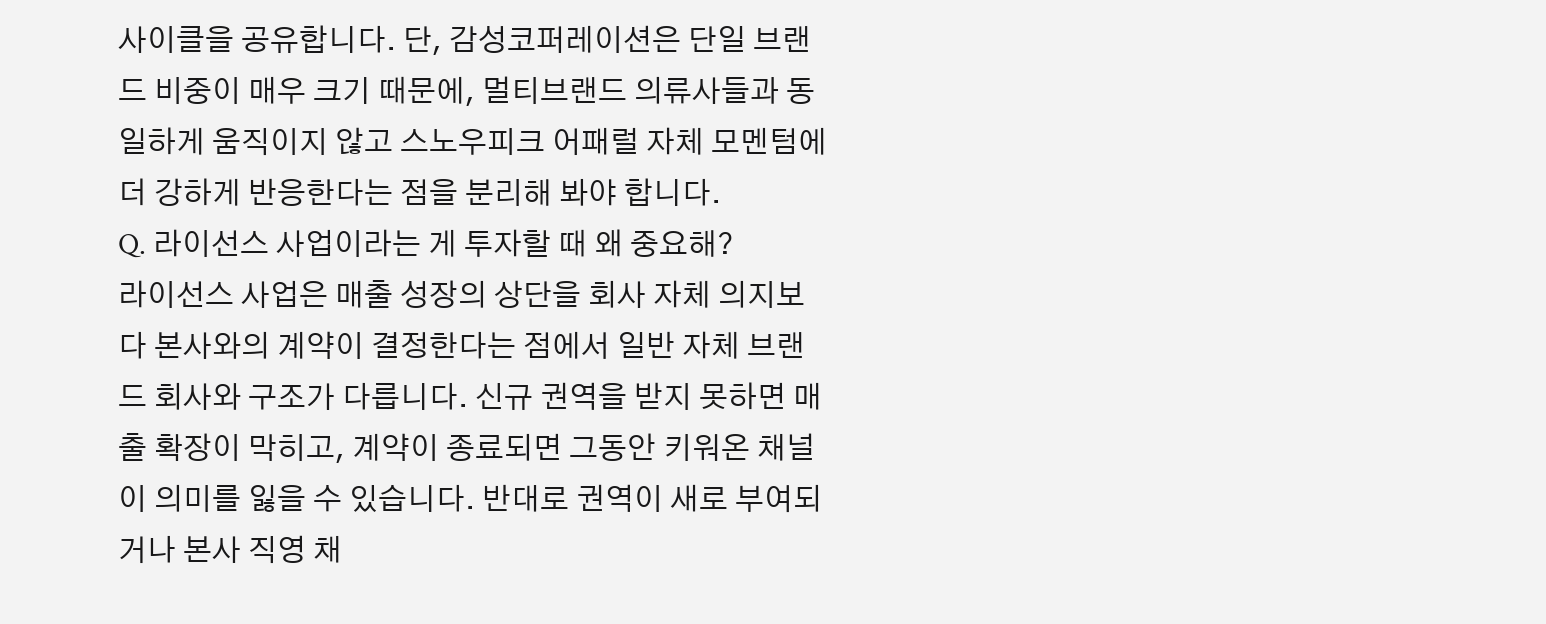사이클을 공유합니다. 단, 감성코퍼레이션은 단일 브랜드 비중이 매우 크기 때문에, 멀티브랜드 의류사들과 동일하게 움직이지 않고 스노우피크 어패럴 자체 모멘텀에 더 강하게 반응한다는 점을 분리해 봐야 합니다.
Q. 라이선스 사업이라는 게 투자할 때 왜 중요해?
라이선스 사업은 매출 성장의 상단을 회사 자체 의지보다 본사와의 계약이 결정한다는 점에서 일반 자체 브랜드 회사와 구조가 다릅니다. 신규 권역을 받지 못하면 매출 확장이 막히고, 계약이 종료되면 그동안 키워온 채널이 의미를 잃을 수 있습니다. 반대로 권역이 새로 부여되거나 본사 직영 채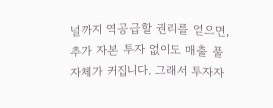널까지 역공급할 권리를 얻으면, 추가 자본 투자 없이도 매출 풀 자체가 커집니다. 그래서 투자자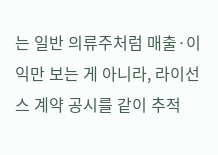는 일반 의류주처럼 매출·이익만 보는 게 아니라, 라이선스 계약 공시를 같이 추적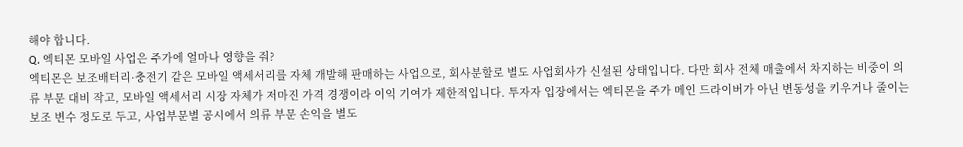해야 합니다.
Q. 엑티몬 모바일 사업은 주가에 얼마나 영향을 줘?
엑티몬은 보조배터리·충전기 같은 모바일 액세서리를 자체 개발해 판매하는 사업으로, 회사분할로 별도 사업회사가 신설된 상태입니다. 다만 회사 전체 매출에서 차지하는 비중이 의류 부문 대비 작고, 모바일 액세서리 시장 자체가 저마진 가격 경쟁이라 이익 기여가 제한적입니다. 투자자 입장에서는 엑티몬을 주가 메인 드라이버가 아닌 변동성을 키우거나 줄이는 보조 변수 정도로 두고, 사업부문별 공시에서 의류 부문 손익을 별도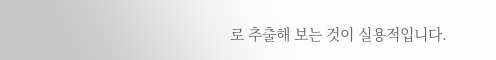로 추출해 보는 것이 실용적입니다.